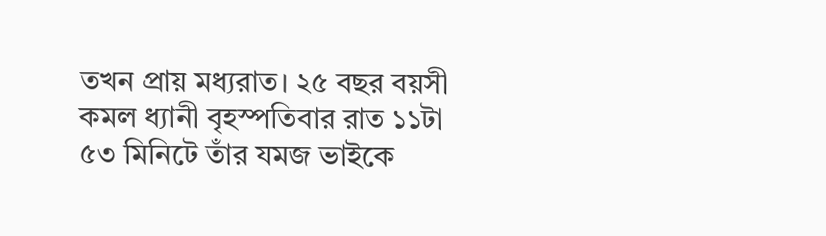তখন প্রায় মধ্যরাত। ২৫ বছর বয়সী কমল ধ্যানী বৃহস্পতিবার রাত ১১টা ৫৩ মিনিটে তাঁর যমজ ভাইকে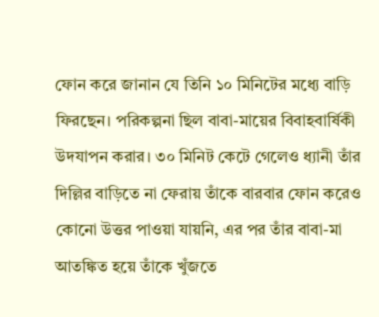ফোন করে জানান যে তিনি ১০ মিনিটের মধ্যে বাড়ি ফিরছেন। পরিকল্পনা ছিল বাবা-মায়ের বিবাহবার্ষিকী উদযাপন করার। ৩০ মিনিট কেটে গেলেও ধ্যানী তাঁর দিল্লির বাড়িতে না ফেরায় তাঁকে বারবার ফোন করেও কোনো উত্তর পাওয়া যায়নি, এর পর তাঁর বাবা-মা আতঙ্কিত হয়ে তাঁকে খুঁজতে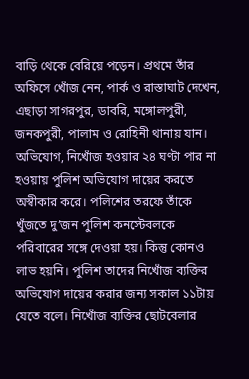বাড়ি থেকে বেরিয়ে পড়েন। প্রথমে তাঁর অফিসে খোঁজ নেন, পার্ক ও রাস্তাঘাট দেখেন, এছাড়া সাগরপুর, ডাবরি, মঙ্গোলপুরী, জনকপুরী, পালাম ও রোহিনী থানায় যান। অভিযোগ, নিখোঁজ হওয়ার ২৪ ঘণ্টা পার না হওয়ায় পুলিশ অভিযোগ দায়ের করতে অস্বীকার করে। পলিশের তরফে তাঁকে খুঁজতে দু’জন পুলিশ কনস্টেবলকে পরিবারের সঙ্গে দেওয়া হয়। কিন্তু কোনও লাভ হয়নি। পুলিশ তাদের নিখোঁজ ব্যক্তির অভিযোগ দায়ের করার জন্য সকাল ১১টায় যেতে বলে। নিখোঁজ ব্যক্তির ছোটবেলার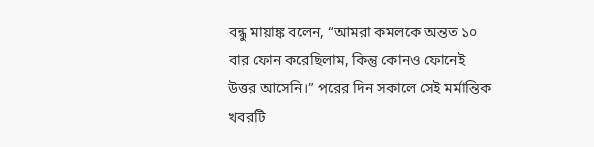বন্ধু মায়াঙ্ক বলেন, “আমরা কমলকে অন্তত ১০ বার ফোন করেছিলাম, কিন্তু কোনও ফোনেই উত্তর আসেনি।” পরের দিন সকালে সেই মর্মান্তিক খবরটি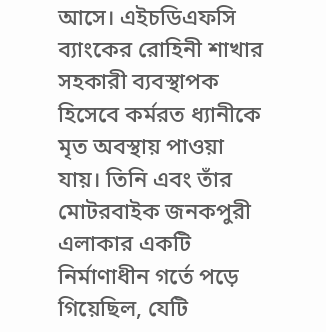আসে। এইচডিএফসি ব্যাংকের রোহিনী শাখার সহকারী ব্যবস্থাপক হিসেবে কর্মরত ধ্যানীকে মৃত অবস্থায় পাওয়া যায়। তিনি এবং তাঁর মোটরবাইক জনকপুরী এলাকার একটি নির্মাণাধীন গর্তে পড়ে গিয়েছিল, যেটি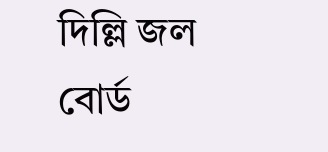দিল্লি জল বোর্ড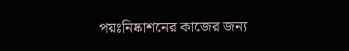পয়ঃনিষ্কাশনের কাজের জন্য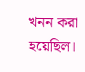খনন করা হয়েছিল।